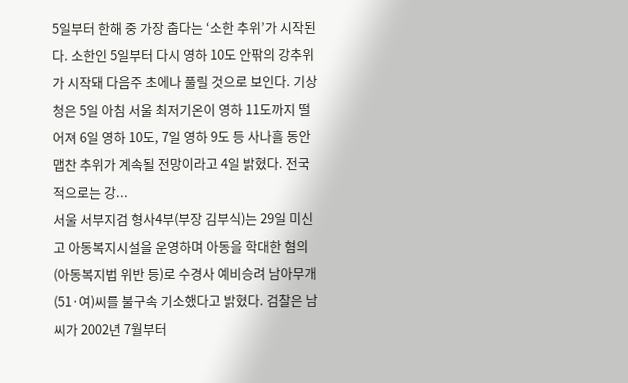5일부터 한해 중 가장 춥다는 ‘소한 추위’가 시작된다. 소한인 5일부터 다시 영하 10도 안팎의 강추위가 시작돼 다음주 초에나 풀릴 것으로 보인다. 기상청은 5일 아침 서울 최저기온이 영하 11도까지 떨어져 6일 영하 10도, 7일 영하 9도 등 사나흘 동안 맵찬 추위가 계속될 전망이라고 4일 밝혔다. 전국적으로는 강...
서울 서부지검 형사4부(부장 김부식)는 29일 미신고 아동복지시설을 운영하며 아동을 학대한 혐의(아동복지법 위반 등)로 수경사 예비승려 남아무개(51·여)씨를 불구속 기소했다고 밝혔다. 검찰은 남씨가 2002년 7월부터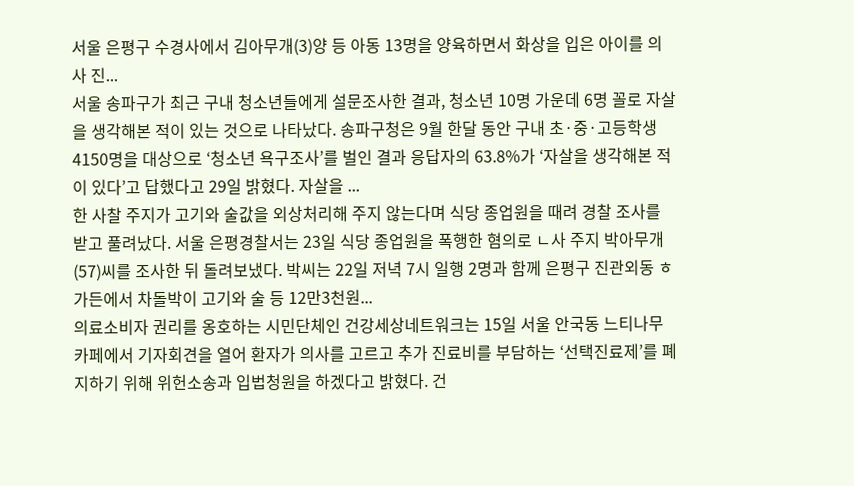서울 은평구 수경사에서 김아무개(3)양 등 아동 13명을 양육하면서 화상을 입은 아이를 의사 진...
서울 송파구가 최근 구내 청소년들에게 설문조사한 결과, 청소년 10명 가운데 6명 꼴로 자살을 생각해본 적이 있는 것으로 나타났다. 송파구청은 9월 한달 동안 구내 초·중·고등학생 4150명을 대상으로 ‘청소년 욕구조사’를 벌인 결과 응답자의 63.8%가 ‘자살을 생각해본 적이 있다’고 답했다고 29일 밝혔다. 자살을 ...
한 사찰 주지가 고기와 술값을 외상처리해 주지 않는다며 식당 종업원을 때려 경찰 조사를 받고 풀려났다. 서울 은평경찰서는 23일 식당 종업원을 폭행한 혐의로 ㄴ사 주지 박아무개(57)씨를 조사한 뒤 돌려보냈다. 박씨는 22일 저녁 7시 일행 2명과 함께 은평구 진관외동 ㅎ가든에서 차돌박이 고기와 술 등 12만3천원...
의료소비자 권리를 옹호하는 시민단체인 건강세상네트워크는 15일 서울 안국동 느티나무 카페에서 기자회견을 열어 환자가 의사를 고르고 추가 진료비를 부담하는 ‘선택진료제’를 폐지하기 위해 위헌소송과 입법청원을 하겠다고 밝혔다. 건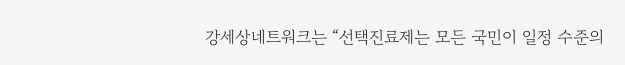강세상네트워크는 “선택진료제는 모든 국민이 일정 수준의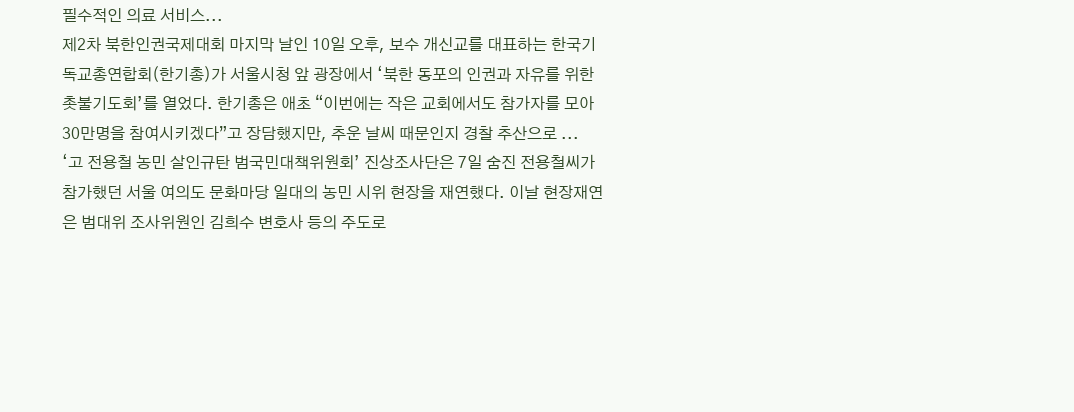필수적인 의료 서비스...
제2차 북한인권국제대회 마지막 날인 10일 오후, 보수 개신교를 대표하는 한국기독교총연합회(한기총)가 서울시청 앞 광장에서 ‘북한 동포의 인권과 자유를 위한 촛불기도회’를 열었다. 한기총은 애초 “이번에는 작은 교회에서도 참가자를 모아 30만명을 참여시키겠다”고 장담했지만, 추운 날씨 때문인지 경찰 추산으로 ...
‘고 전용철 농민 살인규탄 범국민대책위원회’ 진상조사단은 7일 숨진 전용철씨가 참가했던 서울 여의도 문화마당 일대의 농민 시위 현장을 재연했다. 이날 현장재연은 범대위 조사위원인 김희수 변호사 등의 주도로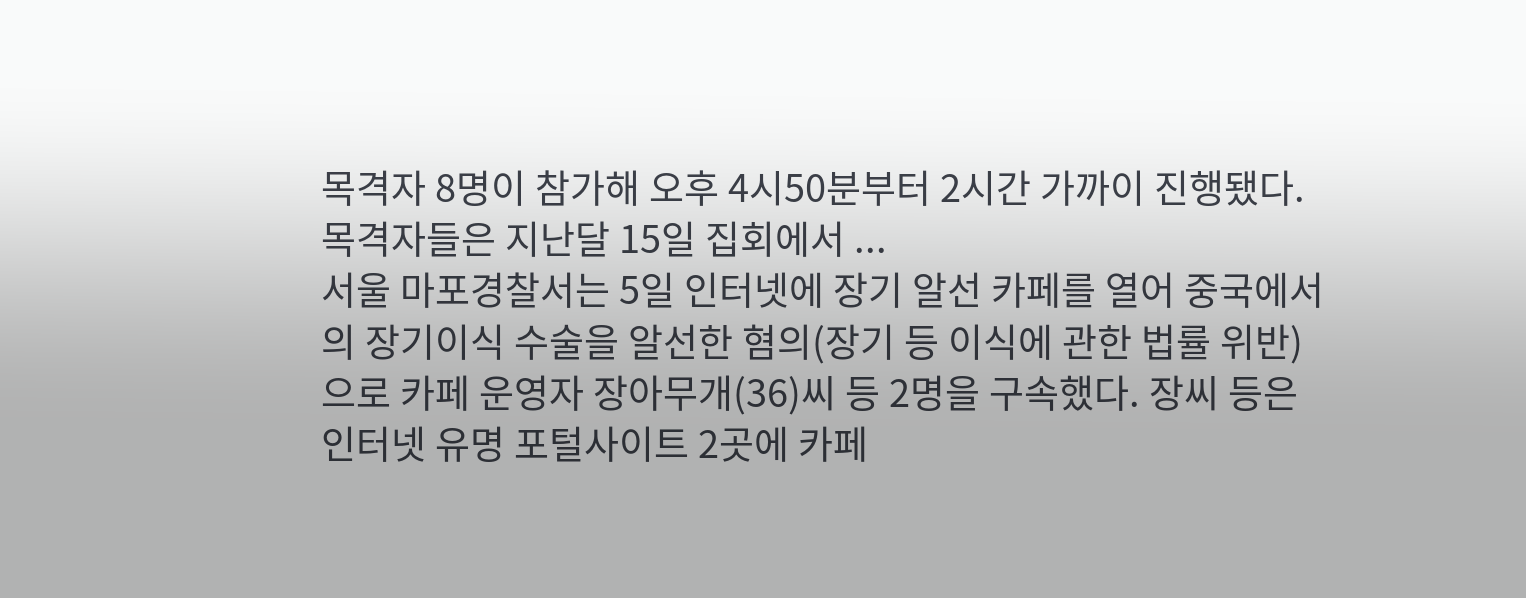목격자 8명이 참가해 오후 4시50분부터 2시간 가까이 진행됐다. 목격자들은 지난달 15일 집회에서 ...
서울 마포경찰서는 5일 인터넷에 장기 알선 카페를 열어 중국에서의 장기이식 수술을 알선한 혐의(장기 등 이식에 관한 법률 위반)으로 카페 운영자 장아무개(36)씨 등 2명을 구속했다. 장씨 등은 인터넷 유명 포털사이트 2곳에 카페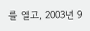를 열고, 2003년 9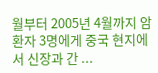월부터 2005년 4월까지 암 환자 3명에게 중국 현지에서 신장과 간 ...